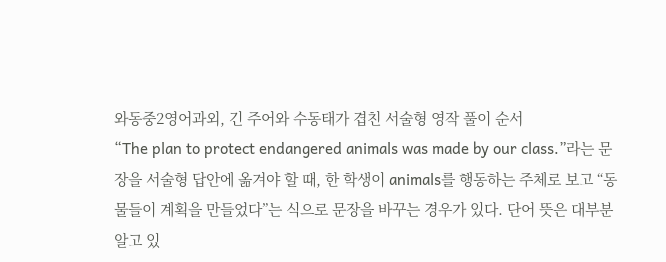와동중2영어과외, 긴 주어와 수동태가 겹친 서술형 영작 풀이 순서
“The plan to protect endangered animals was made by our class.”라는 문장을 서술형 답안에 옮겨야 할 때, 한 학생이 animals를 행동하는 주체로 보고 “동물들이 계획을 만들었다”는 식으로 문장을 바꾸는 경우가 있다. 단어 뜻은 대부분 알고 있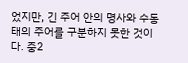었지만, 긴 주어 안의 명사와 수동태의 주어를 구분하지 못한 것이다. 중2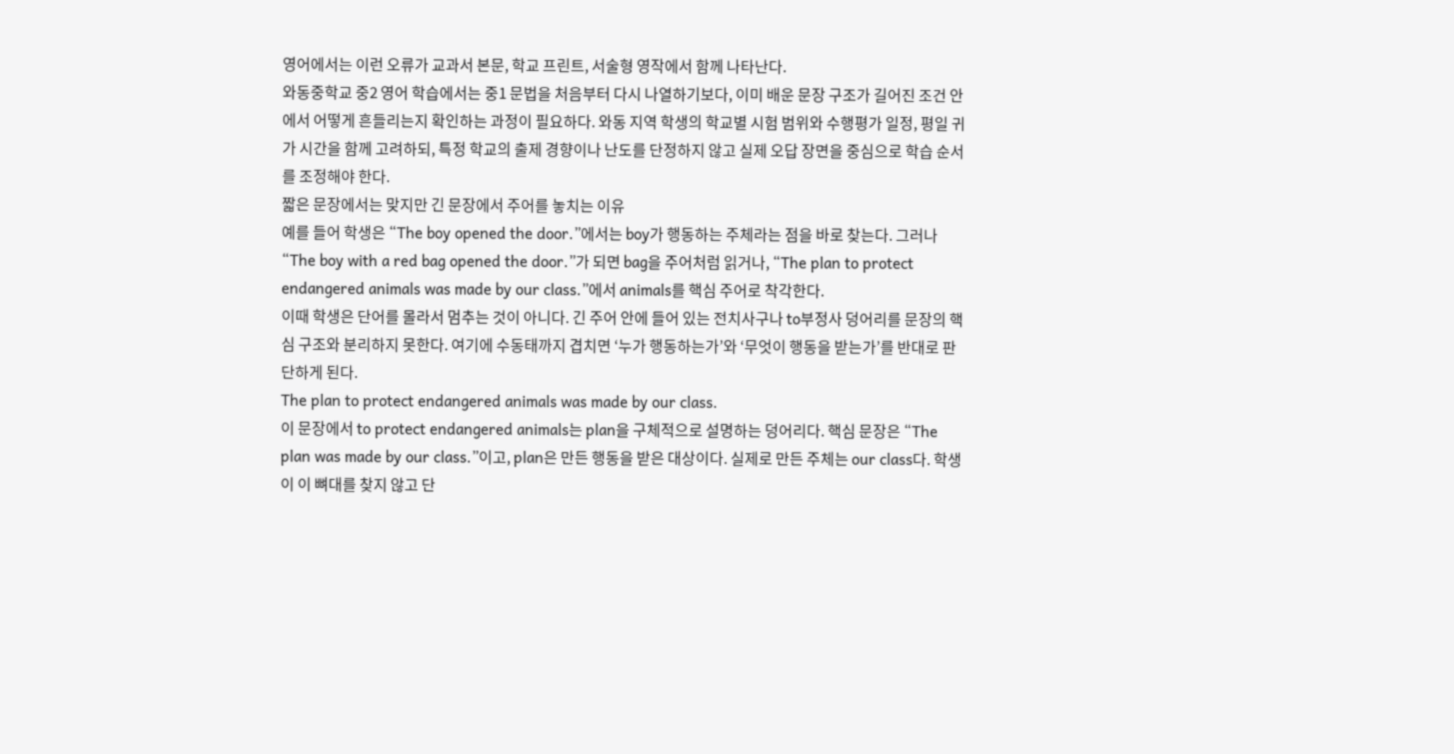영어에서는 이런 오류가 교과서 본문, 학교 프린트, 서술형 영작에서 함께 나타난다.
와동중학교 중2 영어 학습에서는 중1 문법을 처음부터 다시 나열하기보다, 이미 배운 문장 구조가 길어진 조건 안에서 어떻게 흔들리는지 확인하는 과정이 필요하다. 와동 지역 학생의 학교별 시험 범위와 수행평가 일정, 평일 귀가 시간을 함께 고려하되, 특정 학교의 출제 경향이나 난도를 단정하지 않고 실제 오답 장면을 중심으로 학습 순서를 조정해야 한다.
짧은 문장에서는 맞지만 긴 문장에서 주어를 놓치는 이유
예를 들어 학생은 “The boy opened the door.”에서는 boy가 행동하는 주체라는 점을 바로 찾는다. 그러나 “The boy with a red bag opened the door.”가 되면 bag을 주어처럼 읽거나, “The plan to protect endangered animals was made by our class.”에서 animals를 핵심 주어로 착각한다.
이때 학생은 단어를 몰라서 멈추는 것이 아니다. 긴 주어 안에 들어 있는 전치사구나 to부정사 덩어리를 문장의 핵심 구조와 분리하지 못한다. 여기에 수동태까지 겹치면 ‘누가 행동하는가’와 ‘무엇이 행동을 받는가’를 반대로 판단하게 된다.
The plan to protect endangered animals was made by our class.
이 문장에서 to protect endangered animals는 plan을 구체적으로 설명하는 덩어리다. 핵심 문장은 “The plan was made by our class.”이고, plan은 만든 행동을 받은 대상이다. 실제로 만든 주체는 our class다. 학생이 이 뼈대를 찾지 않고 단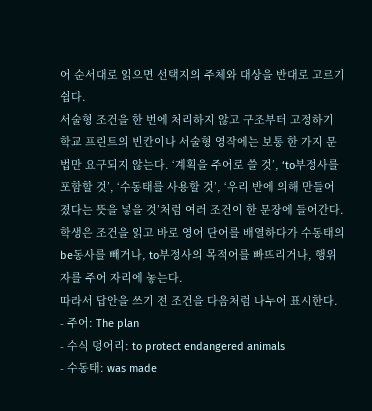어 순서대로 읽으면 선택지의 주체와 대상을 반대로 고르기 쉽다.
서술형 조건을 한 번에 처리하지 않고 구조부터 고정하기
학교 프린트의 빈칸이나 서술형 영작에는 보통 한 가지 문법만 요구되지 않는다. ‘계획을 주어로 쓸 것’, ‘to부정사를 포함할 것’, ‘수동태를 사용할 것’, ‘우리 반에 의해 만들어졌다는 뜻을 넣을 것’처럼 여러 조건이 한 문장에 들어간다. 학생은 조건을 읽고 바로 영어 단어를 배열하다가 수동태의 be동사를 빼거나, to부정사의 목적어를 빠뜨리거나, 행위자를 주어 자리에 놓는다.
따라서 답안을 쓰기 전 조건을 다음처럼 나누어 표시한다.
- 주어: The plan
- 수식 덩어리: to protect endangered animals
- 수동태: was made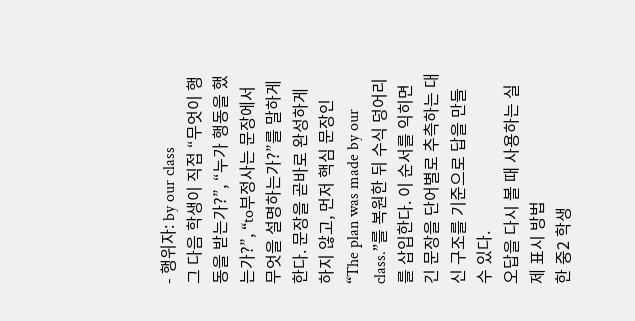- 행위자: by our class
그 다음 학생이 직접 “무엇이 행동을 받는가?”, “누가 행동을 했는가?”, “to부정사는 문장에서 무엇을 설명하는가?”를 말하게 한다. 문장을 곧바로 완성하게 하지 않고, 먼저 핵심 문장인 “The plan was made by our class.”를 복원한 뒤 수식 덩어리를 삽입한다. 이 순서를 익히면 긴 문장을 단어별로 추측하는 대신 구조를 기준으로 답을 만들 수 있다.
오답을 다시 볼 때 사용하는 실제 표시 방법
한 중2 학생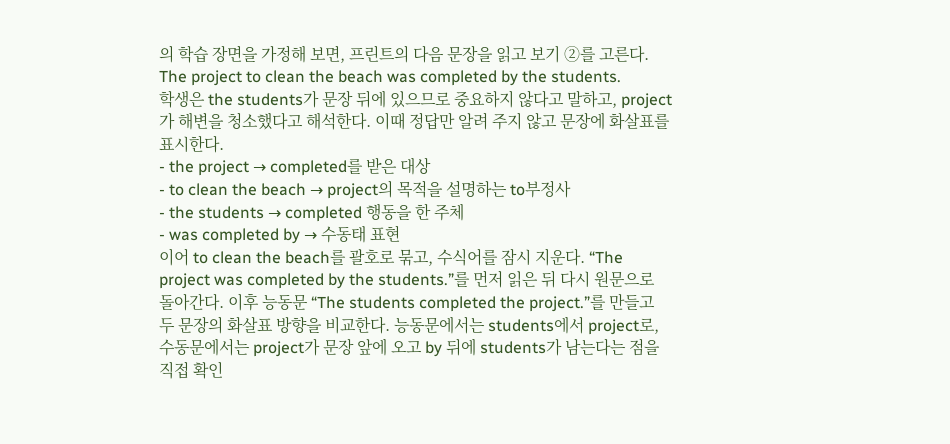의 학습 장면을 가정해 보면, 프린트의 다음 문장을 읽고 보기 ②를 고른다.
The project to clean the beach was completed by the students.
학생은 the students가 문장 뒤에 있으므로 중요하지 않다고 말하고, project가 해변을 청소했다고 해석한다. 이때 정답만 알려 주지 않고 문장에 화살표를 표시한다.
- the project → completed를 받은 대상
- to clean the beach → project의 목적을 설명하는 to부정사
- the students → completed 행동을 한 주체
- was completed by → 수동태 표현
이어 to clean the beach를 괄호로 묶고, 수식어를 잠시 지운다. “The project was completed by the students.”를 먼저 읽은 뒤 다시 원문으로 돌아간다. 이후 능동문 “The students completed the project.”를 만들고 두 문장의 화살표 방향을 비교한다. 능동문에서는 students에서 project로, 수동문에서는 project가 문장 앞에 오고 by 뒤에 students가 남는다는 점을 직접 확인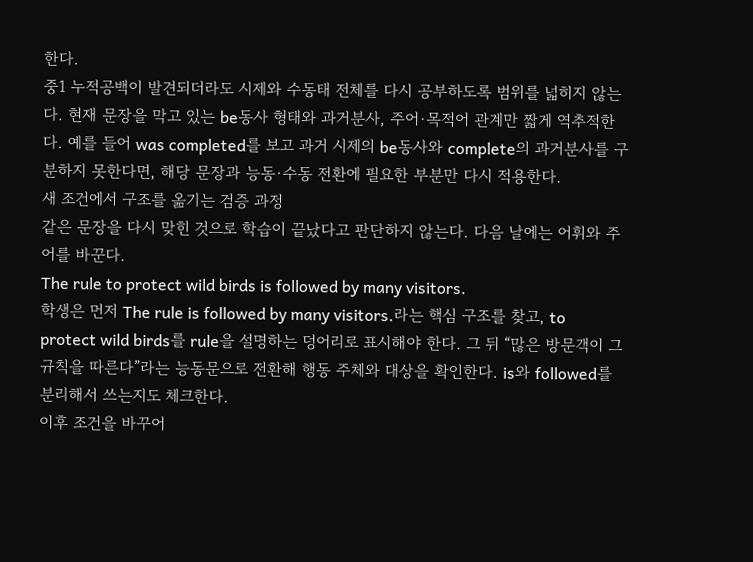한다.
중1 누적공백이 발견되더라도 시제와 수동태 전체를 다시 공부하도록 범위를 넓히지 않는다. 현재 문장을 막고 있는 be동사 형태와 과거분사, 주어·목적어 관계만 짧게 역추적한다. 예를 들어 was completed를 보고 과거 시제의 be동사와 complete의 과거분사를 구분하지 못한다면, 해당 문장과 능동·수동 전환에 필요한 부분만 다시 적용한다.
새 조건에서 구조를 옮기는 검증 과정
같은 문장을 다시 맞힌 것으로 학습이 끝났다고 판단하지 않는다. 다음 날에는 어휘와 주어를 바꾼다.
The rule to protect wild birds is followed by many visitors.
학생은 먼저 The rule is followed by many visitors.라는 핵심 구조를 찾고, to protect wild birds를 rule을 설명하는 덩어리로 표시해야 한다. 그 뒤 “많은 방문객이 그 규칙을 따른다”라는 능동문으로 전환해 행동 주체와 대상을 확인한다. is와 followed를 분리해서 쓰는지도 체크한다.
이후 조건을 바꾸어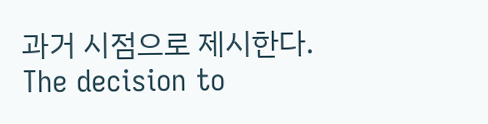과거 시점으로 제시한다.
The decision to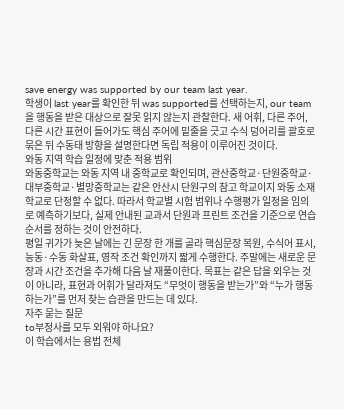save energy was supported by our team last year.
학생이 last year를 확인한 뒤 was supported를 선택하는지, our team을 행동을 받은 대상으로 잘못 읽지 않는지 관찰한다. 새 어휘, 다른 주어, 다른 시간 표현이 들어가도 핵심 주어에 밑줄을 긋고 수식 덩어리를 괄호로 묶은 뒤 수동태 방향을 설명한다면 독립 적용이 이루어진 것이다.
와동 지역 학습 일정에 맞춘 적용 범위
와동중학교는 와동 지역 내 중학교로 확인되며, 관산중학교·단원중학교·대부중학교·별망중학교는 같은 안산시 단원구의 참고 학교이지 와동 소재 학교로 단정할 수 없다. 따라서 학교별 시험 범위나 수행평가 일정을 임의로 예측하기보다, 실제 안내된 교과서 단원과 프린트 조건을 기준으로 연습 순서를 정하는 것이 안전하다.
평일 귀가가 늦은 날에는 긴 문장 한 개를 골라 핵심문장 복원, 수식어 표시, 능동·수동 화살표, 영작 조건 확인까지 짧게 수행한다. 주말에는 새로운 문장과 시간 조건을 추가해 다음 날 재풀이한다. 목표는 같은 답을 외우는 것이 아니라, 표현과 어휘가 달라져도 “무엇이 행동을 받는가”와 “누가 행동하는가”를 먼저 찾는 습관을 만드는 데 있다.
자주 묻는 질문
to부정사를 모두 외워야 하나요?
이 학습에서는 용법 전체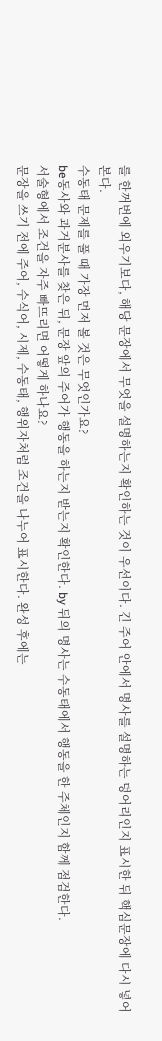를 한꺼번에 외우기보다, 해당 문장에서 무엇을 설명하는지 확인하는 것이 우선이다. 긴 주어 안에서 명사를 설명하는 덩어리인지 표시한 뒤 핵심문장에 다시 넣어 본다.
수동태 문제를 풀 때 가장 먼저 볼 것은 무엇인가요?
be동사와 과거분사를 찾은 뒤, 문장 앞의 주어가 행동을 하는지 받는지 확인한다. by 뒤의 명사는 수동태에서 행동을 한 주체인지 함께 점검한다.
서술형에서 조건을 자주 빠뜨리면 어떻게 하나요?
문장을 쓰기 전에 주어, 수식어, 시제, 수동태, 행위자처럼 조건을 나누어 표시한다. 완성 후에는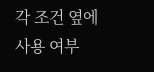각 조건 옆에 사용 여부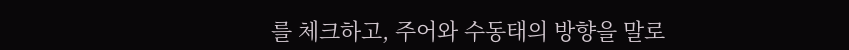를 체크하고, 주어와 수동태의 방향을 말로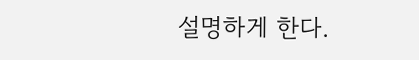설명하게 한다.